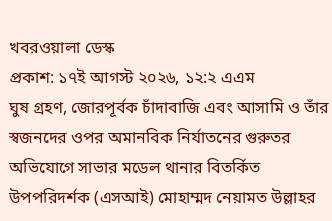খবরওয়ালা ডেস্ক
প্রকাশ: ১৭ই আগস্ট ২০২৬, ১২:২ এএম
ঘুষ গ্রহণ, জোরপূর্বক চাঁদাবাজি এবং আসামি ও তাঁর স্বজনদের ওপর অমানবিক নির্যাতনের গুরুতর অভিযোগে সাভার মডেল থানার বিতর্কিত উপপরিদর্শক (এসআই) মোহাম্মদ নেয়ামত উল্লাহর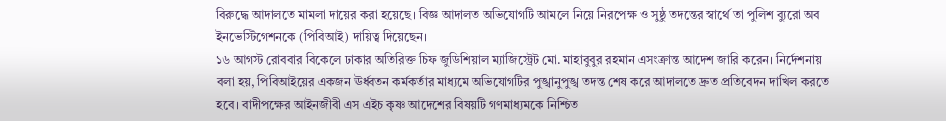বিরুদ্ধে আদালতে মামলা দায়ের করা হয়েছে। বিজ্ঞ আদালত অভিযোগটি আমলে নিয়ে নিরপেক্ষ ও সুষ্ঠু তদন্তের স্বার্থে তা পুলিশ ব্যুরো অব ইনভেস্টিগেশনকে (পিবিআই) দায়িত্ব দিয়েছেন।
১৬ আগস্ট রোববার বিকেলে ঢাকার অতিরিক্ত চিফ জুডিশিয়াল ম্যাজিস্ট্রেট মো. মাহাবুবুর রহমান এসংক্রান্ত আদেশ জারি করেন। নির্দেশনায় বলা হয়, পিবিআইয়ের একজন ঊর্ধ্বতন কর্মকর্তার মাধ্যমে অভিযোগটির পুঙ্খানুপুঙ্খ তদন্ত শেষ করে আদালতে দ্রুত প্রতিবেদন দাখিল করতে হবে। বাদীপক্ষের আইনজীবী এস এইচ কৃষ্ণ আদেশের বিষয়টি গণমাধ্যমকে নিশ্চিত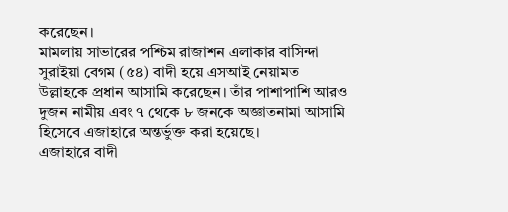করেছেন।
মামলায় সাভারের পশ্চিম রাজাশন এলাকার বাসিন্দা সুরাইয়া বেগম (৫৪) বাদী হয়ে এসআই নেয়ামত উল্লাহকে প্রধান আসামি করেছেন। তাঁর পাশাপাশি আরও দুজন নামীয় এবং ৭ থেকে ৮ জনকে অজ্ঞাতনামা আসামি হিসেবে এজাহারে অন্তর্ভুক্ত করা হয়েছে।
এজাহারে বাদী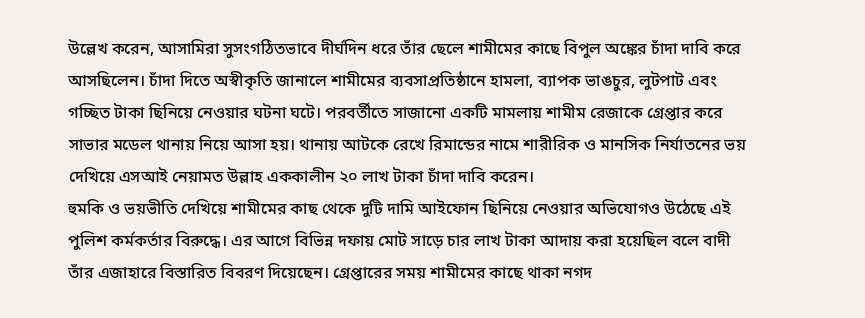উল্লেখ করেন, আসামিরা সুসংগঠিতভাবে দীর্ঘদিন ধরে তাঁর ছেলে শামীমের কাছে বিপুল অঙ্কের চাঁদা দাবি করে আসছিলেন। চাঁদা দিতে অস্বীকৃতি জানালে শামীমের ব্যবসাপ্রতিষ্ঠানে হামলা, ব্যাপক ভাঙচুর, লুটপাট এবং গচ্ছিত টাকা ছিনিয়ে নেওয়ার ঘটনা ঘটে। পরবর্তীতে সাজানো একটি মামলায় শামীম রেজাকে গ্রেপ্তার করে সাভার মডেল থানায় নিয়ে আসা হয়। থানায় আটকে রেখে রিমান্ডের নামে শারীরিক ও মানসিক নির্যাতনের ভয় দেখিয়ে এসআই নেয়ামত উল্লাহ এককালীন ২০ লাখ টাকা চাঁদা দাবি করেন।
হুমকি ও ভয়ভীতি দেখিয়ে শামীমের কাছ থেকে দুটি দামি আইফোন ছিনিয়ে নেওয়ার অভিযোগও উঠেছে এই পুলিশ কর্মকর্তার বিরুদ্ধে। এর আগে বিভিন্ন দফায় মোট সাড়ে চার লাখ টাকা আদায় করা হয়েছিল বলে বাদী তাঁর এজাহারে বিস্তারিত বিবরণ দিয়েছেন। গ্রেপ্তারের সময় শামীমের কাছে থাকা নগদ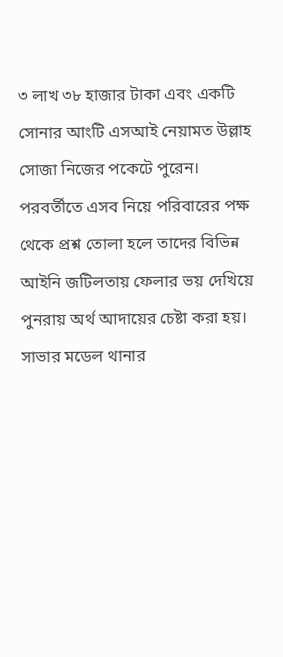৩ লাখ ৩৮ হাজার টাকা এবং একটি সোনার আংটি এসআই নেয়ামত উল্লাহ সোজা নিজের পকেটে পুরেন। পরবর্তীতে এসব নিয়ে পরিবারের পক্ষ থেকে প্রশ্ন তোলা হলে তাদের বিভিন্ন আইনি জটিলতায় ফেলার ভয় দেখিয়ে পুনরায় অর্থ আদায়ের চেষ্টা করা হয়।
সাভার মডেল থানার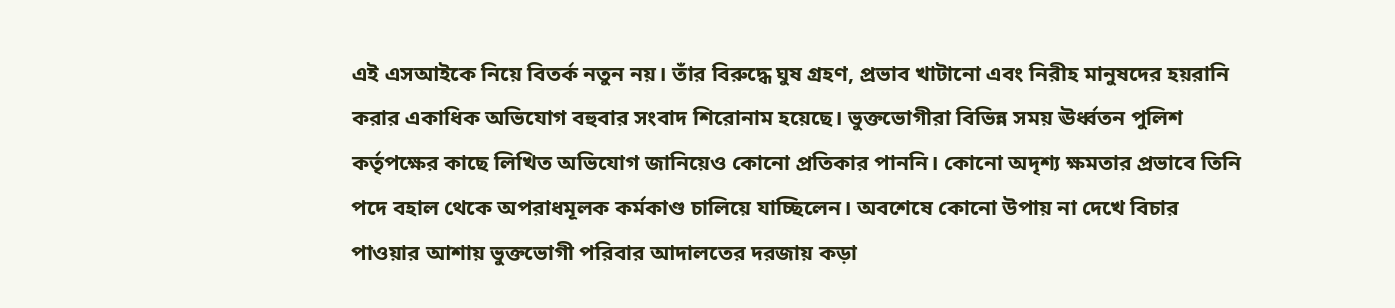এই এসআইকে নিয়ে বিতর্ক নতুন নয়। তাঁর বিরুদ্ধে ঘুষ গ্রহণ, প্রভাব খাটানো এবং নিরীহ মানুষদের হয়রানি করার একাধিক অভিযোগ বহুবার সংবাদ শিরোনাম হয়েছে। ভুক্তভোগীরা বিভিন্ন সময় ঊর্ধ্বতন পুলিশ কর্তৃপক্ষের কাছে লিখিত অভিযোগ জানিয়েও কোনো প্রতিকার পাননি। কোনো অদৃশ্য ক্ষমতার প্রভাবে তিনি পদে বহাল থেকে অপরাধমূলক কর্মকাণ্ড চালিয়ে যাচ্ছিলেন। অবশেষে কোনো উপায় না দেখে বিচার পাওয়ার আশায় ভুক্তভোগী পরিবার আদালতের দরজায় কড়া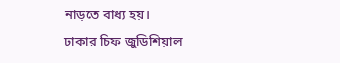নাড়তে বাধ্য হয়।
ঢাকার চিফ জুডিশিয়াল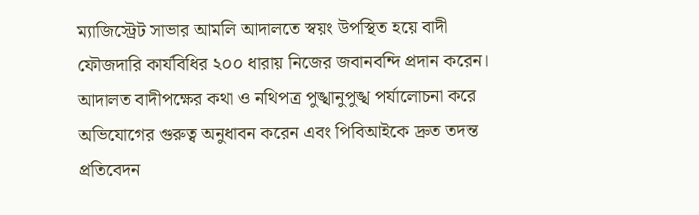ম্যাজিস্ট্রেট সাভার আমলি আদালতে স্বয়ং উপস্থিত হয়ে বাদী ফৌজদারি কার্যবিধির ২০০ ধারায় নিজের জবানবন্দি প্রদান করেন। আদালত বাদীপক্ষের কথা ও নথিপত্র পুঙ্খানুপুঙ্খ পর্যালোচনা করে অভিযোগের গুরুত্ব অনুধাবন করেন এবং পিবিআইকে দ্রুত তদন্ত প্রতিবেদন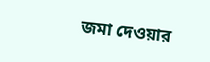জমা দেওয়ার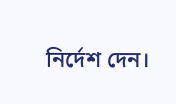নির্দেশ দেন।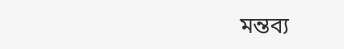মন্তব্য